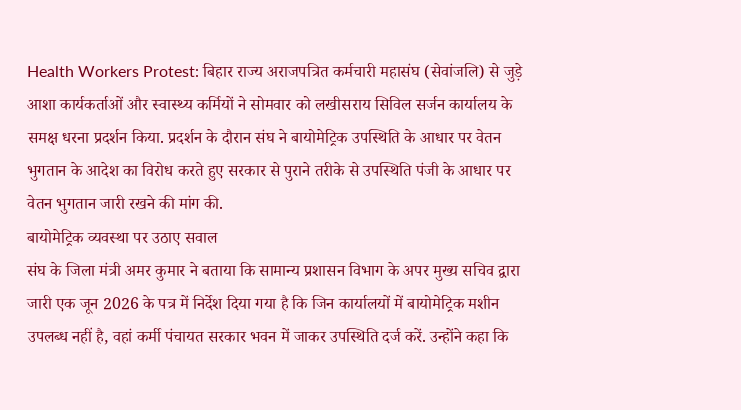Health Workers Protest: बिहार राज्य अराजपत्रित कर्मचारी महासंघ (सेवांजलि) से जुड़े आशा कार्यकर्ताओं और स्वास्थ्य कर्मियों ने सोमवार को लखीसराय सिविल सर्जन कार्यालय के समक्ष धरना प्रदर्शन किया. प्रदर्शन के दौरान संघ ने बायोमेट्रिक उपस्थिति के आधार पर वेतन भुगतान के आदेश का विरोध करते हुए सरकार से पुराने तरीके से उपस्थिति पंजी के आधार पर वेतन भुगतान जारी रखने की मांग की.
बायोमेट्रिक व्यवस्था पर उठाए सवाल
संघ के जिला मंत्री अमर कुमार ने बताया कि सामान्य प्रशासन विभाग के अपर मुख्य सचिव द्वारा जारी एक जून 2026 के पत्र में निर्देश दिया गया है कि जिन कार्यालयों में बायोमेट्रिक मशीन उपलब्ध नहीं है, वहां कर्मी पंचायत सरकार भवन में जाकर उपस्थिति दर्ज करें. उन्होंने कहा कि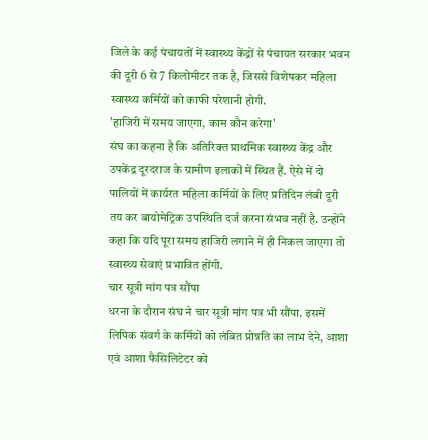जिले के कई पंचायतों में स्वास्थ्य केंद्रों से पंचायत सरकार भवन की दूरी 6 से 7 किलोमीटर तक है, जिससे विशेषकर महिला स्वास्थ्य कर्मियों को काफी परेशानी होगी.
'हाजिरी में समय जाएगा, काम कौन करेगा'
संघ का कहना है कि अतिरिक्त प्राथमिक स्वास्थ्य केंद्र और उपकेंद्र दूरदराज के ग्रामीण इलाकों में स्थित हैं. ऐसे में दो पालियों में कार्यरत महिला कर्मियों के लिए प्रतिदिन लंबी दूरी तय कर बायोमेट्रिक उपस्थिति दर्ज करना संभव नहीं है. उन्होंने कहा कि यदि पूरा समय हाजिरी लगाने में ही निकल जाएगा तो स्वास्थ्य सेवाएं प्रभावित होंगी.
चार सूत्री मांग पत्र सौंपा
धरना के दौरान संघ ने चार सूत्री मांग पत्र भी सौंपा. इसमें लिपिक संवर्ग के कर्मियों को लंबित प्रोन्नति का लाभ देने, आशा एवं आशा फैसिलिटेटर को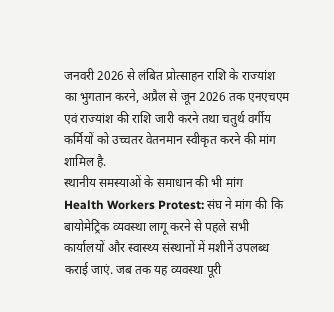जनवरी 2026 से लंबित प्रोत्साहन राशि के राज्यांश का भुगतान करने, अप्रैल से जून 2026 तक एनएचएम एवं राज्यांश की राशि जारी करने तथा चतुर्थ वर्गीय कर्मियों को उच्चतर वेतनमान स्वीकृत करने की मांग शामिल है.
स्थानीय समस्याओं के समाधान की भी मांग
Health Workers Protest: संघ ने मांग की कि बायोमेट्रिक व्यवस्था लागू करने से पहले सभी कार्यालयों और स्वास्थ्य संस्थानों में मशीनें उपलब्ध कराई जाएं. जब तक यह व्यवस्था पूरी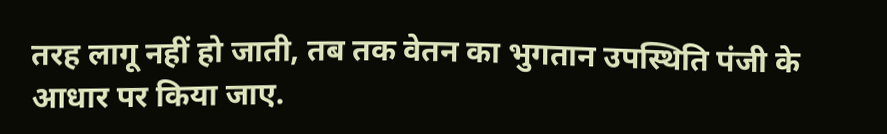तरह लागू नहीं हो जाती, तब तक वेतन का भुगतान उपस्थिति पंजी के आधार पर किया जाए.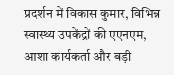प्रदर्शन में विकास कुमार, विभिन्न स्वास्थ्य उपकेंद्रों की एएनएम, आशा कार्यकर्ता और बड़ी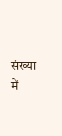संख्या में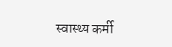स्वास्थ्य कर्मी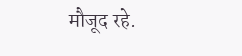मौजूद रहे.